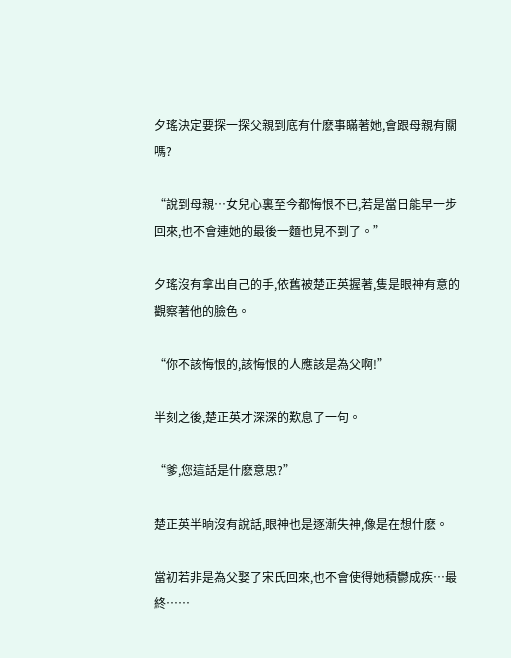夕瑤決定要探一探父親到底有什麽事瞞著她,會跟母親有關嗎?

“說到母親…女兒心裏至今都悔恨不已,若是當日能早一步回來,也不會連她的最後一麵也見不到了。”

夕瑤沒有拿出自己的手,依舊被楚正英握著,隻是眼神有意的觀察著他的臉色。

“你不該悔恨的,該悔恨的人應該是為父啊!”

半刻之後,楚正英才深深的歎息了一句。

“爹,您這話是什麽意思?”

楚正英半晌沒有說話,眼神也是逐漸失神,像是在想什麽。

當初若非是為父娶了宋氏回來,也不會使得她積鬱成疾…最終……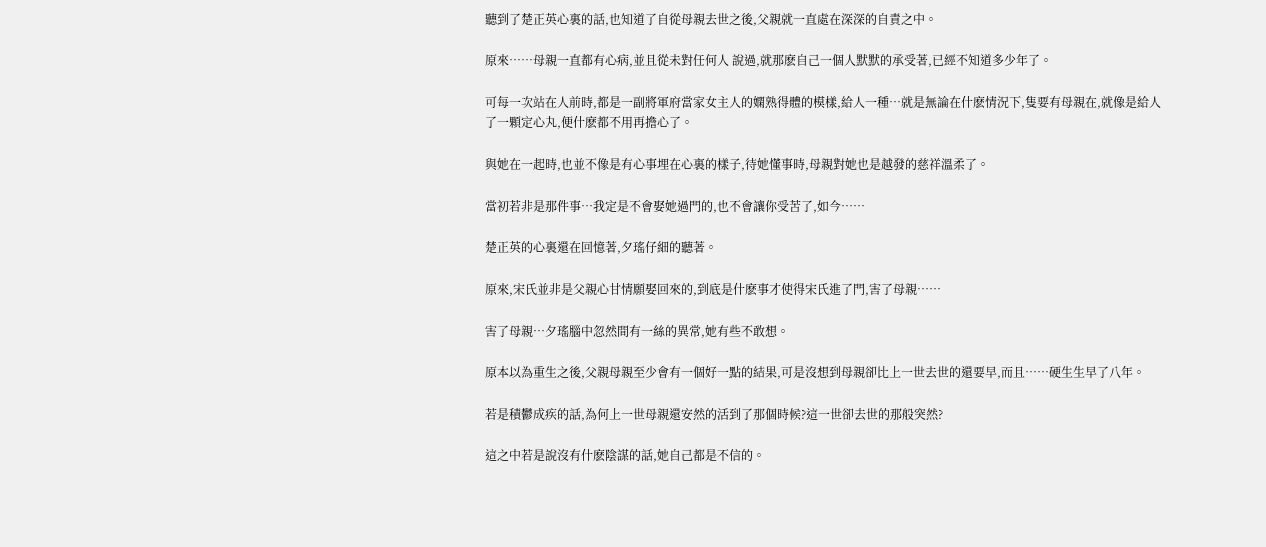聽到了楚正英心裏的話,也知道了自從母親去世之後,父親就一直處在深深的自責之中。

原來……母親一直都有心病,並且從未對任何人 說過,就那麽自己一個人默默的承受著,已經不知道多少年了。

可每一次站在人前時,都是一副將軍府當家女主人的嫻熟得體的模樣,給人一種…就是無論在什麽情況下,隻要有母親在,就像是給人了一顆定心丸,便什麽都不用再擔心了。

與她在一起時,也並不像是有心事埋在心裏的樣子,待她懂事時,母親對她也是越發的慈祥溫柔了。

當初若非是那件事…我定是不會娶她過門的,也不會讓你受苦了,如今……

楚正英的心裏還在回憶著,夕瑤仔細的聽著。

原來,宋氏並非是父親心甘情願娶回來的,到底是什麽事才使得宋氏進了門,害了母親……

害了母親…夕瑤腦中忽然間有一絲的異常,她有些不敢想。

原本以為重生之後,父親母親至少會有一個好一點的結果,可是沒想到母親卻比上一世去世的還要早,而且……硬生生早了八年。

若是積鬱成疾的話,為何上一世母親還安然的活到了那個時候?這一世卻去世的那般突然?

這之中若是說沒有什麽陰謀的話,她自己都是不信的。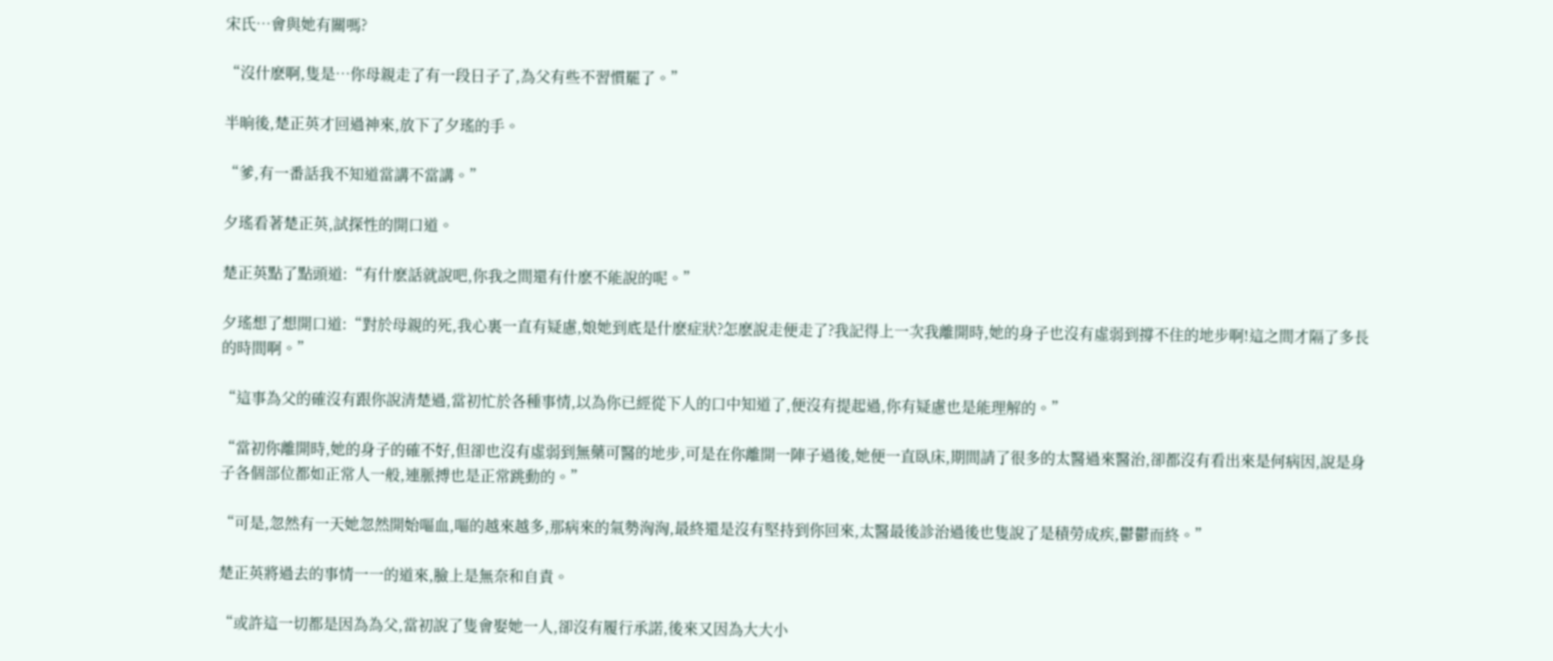宋氏…會與她有關嗎?

“沒什麽啊,隻是…你母親走了有一段日子了,為父有些不習慣罷了。”

半晌後,楚正英才回過神來,放下了夕瑤的手。

“爹,有一番話我不知道當講不當講。”

夕瑤看著楚正英,試探性的開口道。

楚正英點了點頭道:“有什麽話就說吧,你我之間還有什麽不能說的呢。”

夕瑤想了想開口道:“對於母親的死,我心裏一直有疑慮,娘她到底是什麽症狀?怎麽說走便走了?我記得上一次我離開時,她的身子也沒有虛弱到撐不住的地步啊!這之間才隔了多長的時間啊。”

“這事為父的確沒有跟你說清楚過,當初忙於各種事情,以為你已經從下人的口中知道了,便沒有提起過,你有疑慮也是能理解的。”

“當初你離開時,她的身子的確不好,但卻也沒有虛弱到無藥可醫的地步,可是在你離開一陣子過後,她便一直臥床,期間請了很多的太醫過來醫治,卻都沒有看出來是何病因,說是身子各個部位都如正常人一般,連脈搏也是正常跳動的。”

“可是,忽然有一天她忽然開始嘔血,嘔的越來越多,那病來的氣勢洶洶,最終還是沒有堅持到你回來,太醫最後診治過後也隻說了是積勞成疾,鬱鬱而終。”

楚正英將過去的事情一一的道來,臉上是無奈和自責。

“或許這一切都是因為為父,當初說了隻會娶她一人,卻沒有履行承諾,後來又因為大大小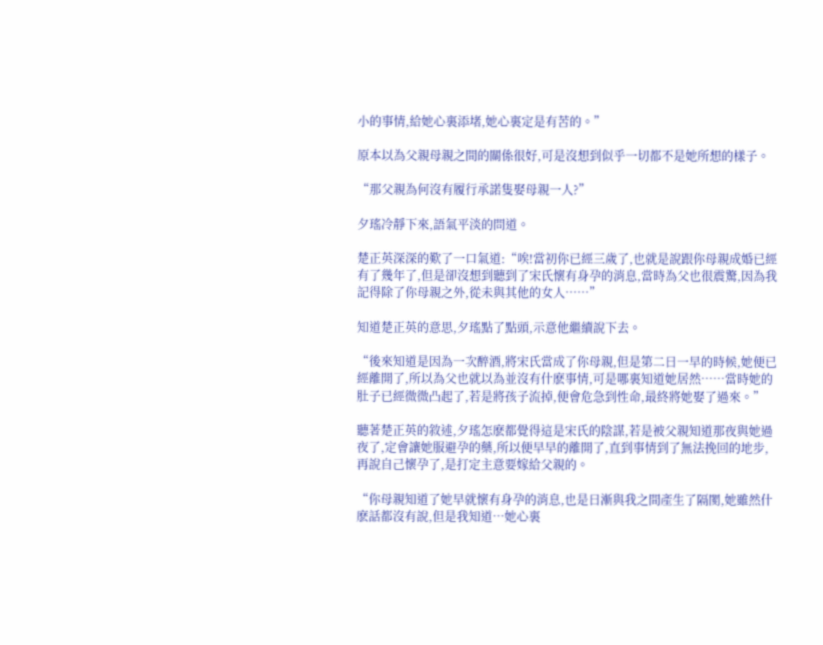小的事情,給她心裏添堵,她心裏定是有苦的。”

原本以為父親母親之間的關係很好,可是沒想到似乎一切都不是她所想的樣子。

“那父親為何沒有履行承諾隻娶母親一人?”

夕瑤冷靜下來,語氣平淡的問道。

楚正英深深的歎了一口氣道:“唉!當初你已經三歲了,也就是說跟你母親成婚已經有了幾年了,但是卻沒想到聽到了宋氏懷有身孕的消息,當時為父也很震驚,因為我記得除了你母親之外,從未與其他的女人……”

知道楚正英的意思,夕瑤點了點頭,示意他繼續說下去。

“後來知道是因為一次醉酒,將宋氏當成了你母親,但是第二日一早的時候,她便已經離開了,所以為父也就以為並沒有什麽事情,可是哪裏知道她居然……當時她的肚子已經微微凸起了,若是將孩子流掉,便會危急到性命,最終將她娶了過來。”

聽著楚正英的敘述,夕瑤怎麽都覺得這是宋氏的陰謀,若是被父親知道那夜與她過夜了,定會讓她服避孕的藥,所以便早早的離開了,直到事情到了無法挽回的地步,再說自己懷孕了,是打定主意要嫁給父親的。

“你母親知道了她早就懷有身孕的消息,也是日漸與我之間產生了隔閡,她雖然什麽話都沒有說,但是我知道…她心裏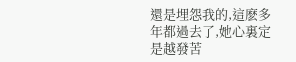還是埋怨我的,這麽多年都過去了,她心裏定是越發苦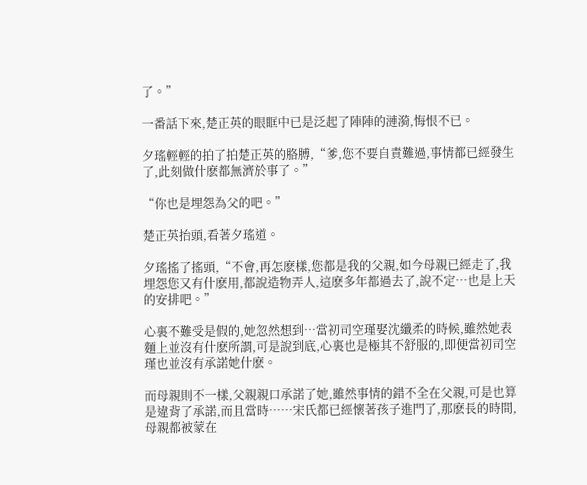了。”

一番話下來,楚正英的眼眶中已是泛起了陣陣的漣漪,悔恨不已。

夕瑤輕輕的拍了拍楚正英的胳膊,“爹,您不要自責難過,事情都已經發生了,此刻做什麽都無濟於事了。”

“你也是埋怨為父的吧。”

楚正英抬頭,看著夕瑤道。

夕瑤搖了搖頭,“不會,再怎麽樣,您都是我的父親,如今母親已經走了,我埋怨您又有什麽用,都說造物弄人,這麽多年都過去了,說不定…也是上天的安排吧。”

心裏不難受是假的,她忽然想到…當初司空瑾娶沈纖柔的時候,雖然她表麵上並沒有什麽所謂,可是說到底,心裏也是極其不舒服的,即便當初司空瑾也並沒有承諾她什麽。

而母親則不一樣,父親親口承諾了她,雖然事情的錯不全在父親,可是也算是違背了承諾,而且當時……宋氏都已經懷著孩子進門了,那麽長的時間,母親都被蒙在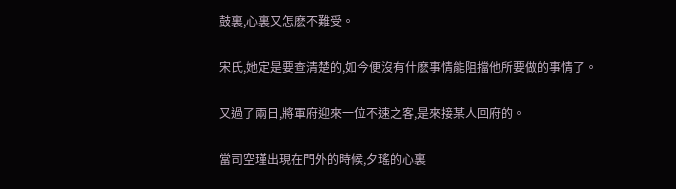鼓裏,心裏又怎麽不難受。

宋氏,她定是要查清楚的,如今便沒有什麽事情能阻擋他所要做的事情了。

又過了兩日,將軍府迎來一位不速之客,是來接某人回府的。

當司空瑾出現在門外的時候,夕瑤的心裏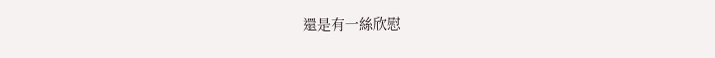還是有一絲欣慰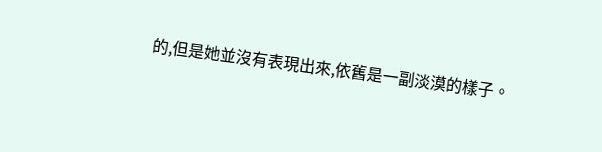的,但是她並沒有表現出來,依舊是一副淡漠的樣子。